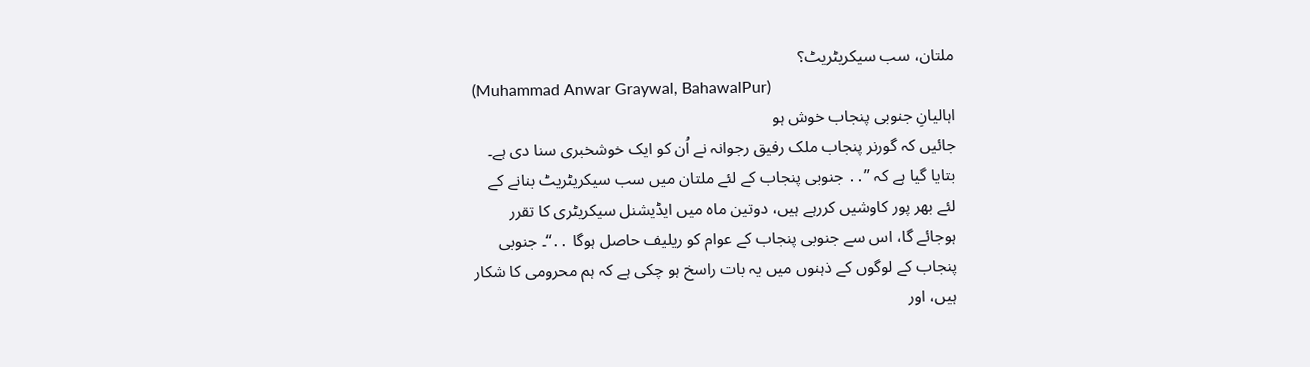ملتان، سب سیکریٹریٹ؟
(Muhammad Anwar Graywal, BahawalPur)
اہالیانِ جنوبی پنجاب خوش ہو
جائیں کہ گورنر پنجاب ملک رفیق رجوانہ نے اُن کو ایک خوشخبری سنا دی ہے۔
بتایا گیا ہے کہ ’’․․ جنوبی پنجاب کے لئے ملتان میں سب سیکریٹریٹ بنانے کے
لئے بھر پور کاوشیں کررہے ہیں، دوتین ماہ میں ایڈیشنل سیکریٹری کا تقرر
ہوجائے گا، اس سے جنوبی پنجاب کے عوام کو ریلیف حاصل ہوگا ․․‘‘۔ جنوبی
پنجاب کے لوگوں کے ذہنوں میں یہ بات راسخ ہو چکی ہے کہ ہم محرومی کا شکار
ہیں، اور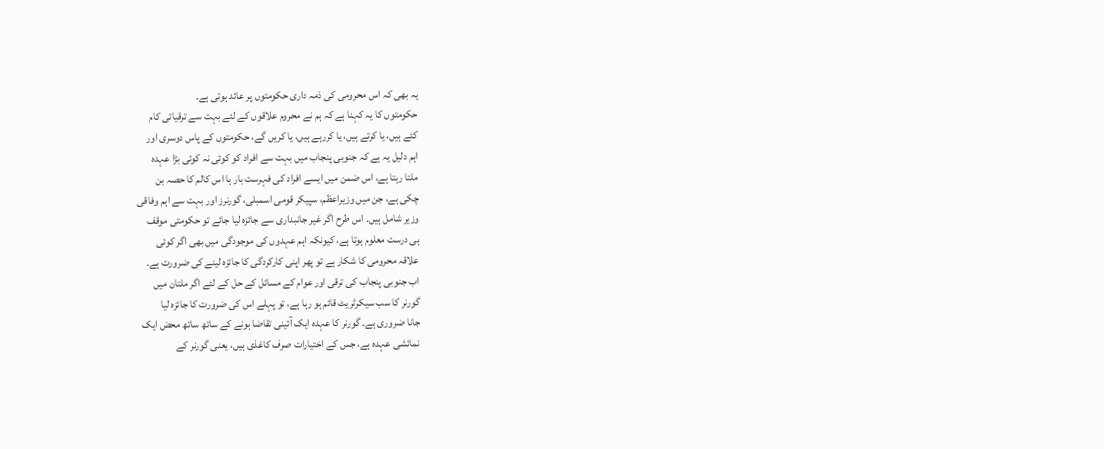یہ بھی کہ اس محرومی کی ذمہ داری حکومتوں پر عائد ہوتی ہے۔
حکومتوں کا یہ کہنا ہے کہ ہم نے محروم علاقوں کے لئے بہت سے ترقیاتی کام
کئے ہیں، یا کرتے ہیں، یا کررہے ہیں، یا کریں گے، حکومتوں کے پاس دوسری اور
اہم دلیل یہ ہے کہ جنوبی پنجاب میں بہت سے افراد کو کوئی نہ کوئی بڑا عہدہ
ملتا رہتا ہے، اس ضمن میں ایسے افراد کی فہرست بار ہا اس کالم کا حصہ بن
چکی ہے، جن میں وزیراعظم، سپیکر قومی اسمبلی، گورنرز اور بہت سے اہم وفاقی
وزیر شامل ہیں۔ اس طرح اگر غیر جانبداری سے جائزہ لیا جائے تو حکومتی موقف
ہی درست معلوم ہوتا ہے، کیونکہ اہم عہدوں کی موجودگی میں بھی اگر کوئی
علاقہ محرومی کا شکار ہے تو پھر اپنی کارکردگی کا جائزہ لینے کی ضرورت ہے۔
اب جنوبی پنجاب کی ترقی اور عوام کے مسائل کے حل کے لئے اگر ملتان میں
گورنر کا سب سیکرٹریٹ قائم ہو رہا ہے، تو پہلے اس کی ضرورت کا جائزہ لیا
جانا ضروری ہے۔ گورنر کا عہدہ ایک آئینی تقاضا ہونے کے ساتھ ساتھ محض ایک
نمائشی عہدہ ہے، جس کے اختیارات صرف کاغذی ہیں، یعنی گورنر کے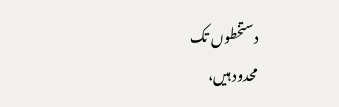دستخطوں تک
محدود ہیں،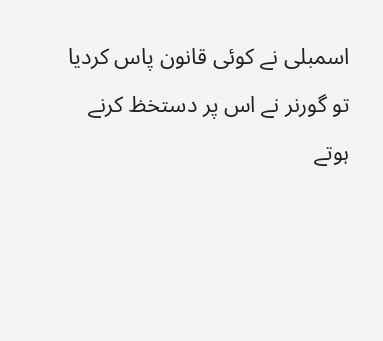اسمبلی نے کوئی قانون پاس کردیا تو گورنر نے اس پر دستخظ کرنے
ہوتے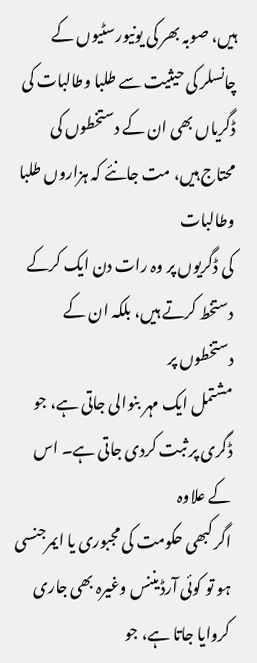ہیں، صوبہ بھر کی یونیورسٹیوں کے چانسلر کی حیثیت سے طلبا وطالبات کی
ڈگریاں بھی ان کے دستخطوں کی محتاج ہیں، مت جانئے کہ ہزاروں طلبا وطالبات
کی ڈگریوں پر وہ رات دن ایک کرکے دستخط کرتے ہیں، بلکہ ان کے دستخطوں پر
مشتمل ایک مہر بنوالی جاتی ہے، جو ڈگری پر ثبت کردی جاتی ہے۔ اس کے علاوہ
اگر کبھی حکومت کی مجبوری یا ایمرجنسی ہو تو کوئی آرڈیننس وغیرہ بھی جاری
کروایا جاتا ہے، جو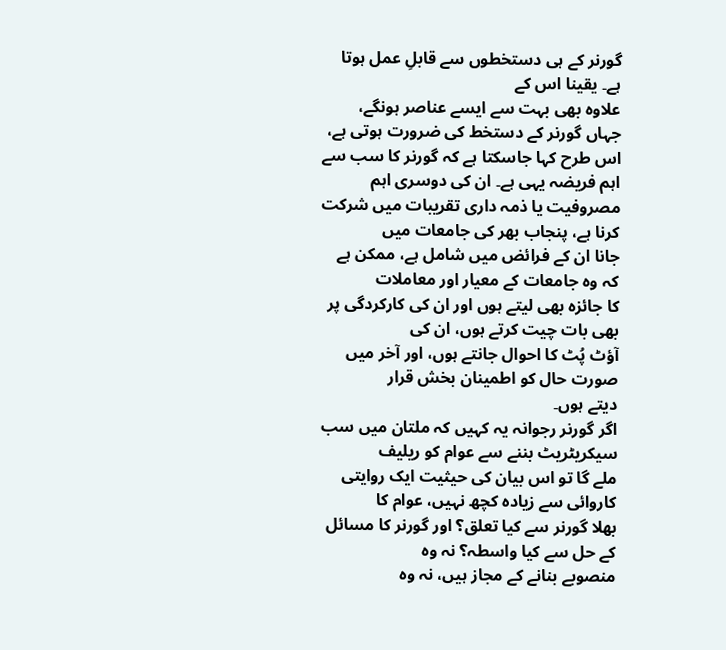گورنر کے ہی دستخطوں سے قابلِ عمل ہوتا ہے۔ یقینا اس کے
علاوہ بھی بہت سے ایسے عناصر ہونگے، جہاں گورنر کے دستخط کی ضرورت ہوتی ہے،
اس طرح کہا جاسکتا ہے کہ گورنر کا سب سے اہم فریضہ یہی ہے۔ ان کی دوسری اہم
مصروفیت یا ذمہ داری تقریبات میں شرکت کرنا ہے، پنجاب بھر کی جامعات میں
جانا ان کے فرائض میں شامل ہے، ممکن ہے کہ وہ جامعات کے معیار اور معاملات
کا جائزہ بھی لیتے ہوں اور ان کی کارکردگی پر بھی بات چیت کرتے ہوں، ان کی
آؤٹ پُٹ کا احوال جانتے ہوں، اور آخر میں صورت حال کو اطمینان بخش قرار
دیتے ہوں۔
اگر گورنر رجوانہ یہ کہیں کہ ملتان میں سب سیکریٹریٹ بننے سے عوام کو ریلیف
ملے گا تو اس بیان کی حیثیت ایک روایتی کاروائی سے زیادہ کچھ نہیں، عوام کا
بھلا گورنر سے کیا تعلق؟ اور گورنر کا مسائل کے حل سے کیا واسطہ؟ نہ وہ
منصوبے بنانے کے مجاز ہیں، نہ وہ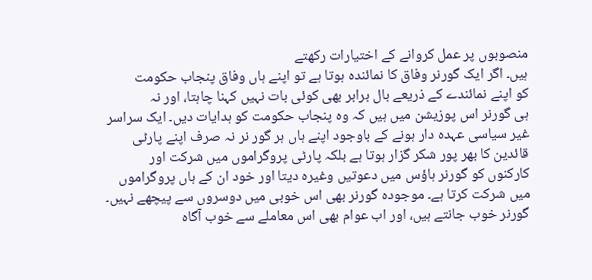منصوبوں پر عمل کروانے کے اختیارات رکھتے
ہیں۔ اگر ایک گورنر وفاق کا نمائندہ ہوتا ہے تو اپنے ہاں وفاق پنجاب حکومت
کو اپنے نمائندے کے ذریعے بال برابر بھی کوئی بات نہیں کہنا چاہتا، اور نہ
ہی گورنر اس پوزیشن میں ہیں کہ وہ پنجاب حکومت کو ہدایات دیں۔ ایک سراسر
غیر سیاسی عہدہ دار ہونے کے باوجود اپنے ہاں ہر گور نر نہ صرف اپنے پارٹی
قائدین کا بھر پور شکر گزار ہوتا ہے بلکہ پارٹی پروگراموں میں شرکت اور
کارکنوں کو گورنر ہاؤس میں دعوتیں وغیرہ دیتا اور خود ان کے ہاں پروگراموں
میں شرکت کرتا ہے۔ موجودہ گورنر بھی اس خوبی میں دوسروں سے پیچھے نہیں۔
گورنر خوب جانتے ہیں، اور اب عوام بھی اس معاملے سے خوب آگاہ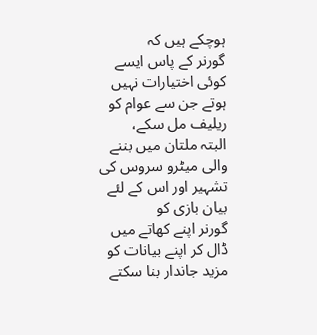ہوچکے ہیں کہ
گورنر کے پاس ایسے کوئی اختیارات نہیں ہوتے جن سے عوام کو ریلیف مل سکے،
البتہ ملتان میں بننے والی میٹرو سروس کی تشہیر اور اس کے لئے بیان بازی کو
گورنر اپنے کھاتے میں ڈال کر اپنے بیانات کو مزید جاندار بنا سکتے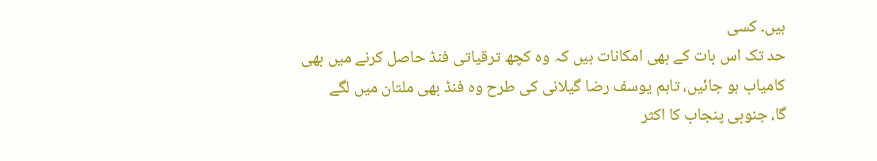ہیں۔ کسی
حد تک اس بات کے بھی امکانات ہیں کہ وہ کچھ ترقیاتی فنڈ حاصل کرنے میں بھی
کامیاب ہو جائیں، تاہم یوسف رضا گیلانی کی طرح وہ فنڈ بھی ملتان میں لگے
گا، جنوبی پنجاب کا اکثر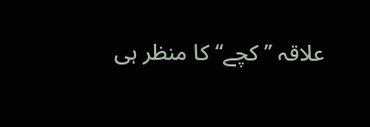علاقہ ’’کچے‘‘ کا منظر ہی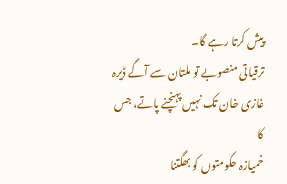پیش کرتا رہے گا۔
ترقیاتی منصوبے تو ملتان سے آگے ڈیرہ غازی خان تک نہیں پہنچنے پاتے، جس کا
خمیازہ حکومتوں کو بھگتنا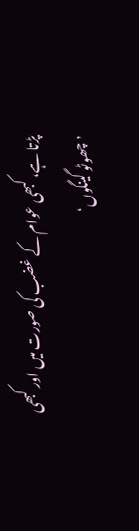پڑتا ہے، کبھی عوام کے غضب کی صورت میں اور کبھی
’چھوٹو گینگوں‘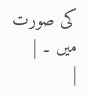کی صورت میں ۔ |
|